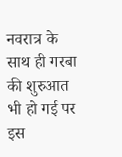नवरात्र के साथ ही गरबा की शुरुआत भी हो गई पर इस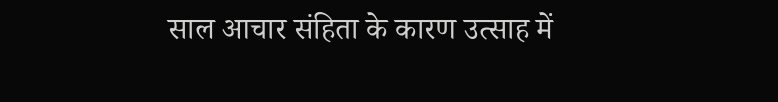साल आचार संहिता के कारण उत्साह में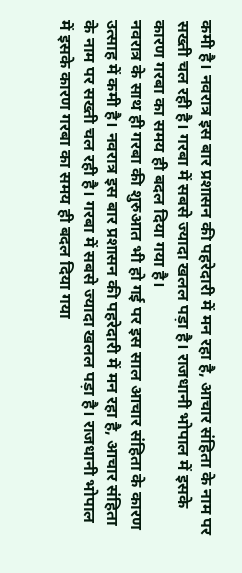कमी है। नवरात्र इस बार प्रशासन की पहरेदारी में मन रहा है, आचार संहिता के नाम पर सख्ती चल रही है। गरबा में सबसे ज्यादा खलल पड़ा है। राजधानी भोपाल में इसके कारण गरबा का समय ही बदल दिया गया है।
नवरात्र के साथ ही गरबा की शुरुआत भी हो गई पर इस साल आचार संहिता के कारण उत्साह में कमी है। नवरात्र इस बार प्रशासन की पहरेदारी में मन रहा है, आचार संहिता के नाम पर सख्ती चल रही है। गरबा में सबसे ज्यादा खलल पड़ा है। राजधानी भोपाल में इसके कारण गरबा का समय ही बदल दिया गया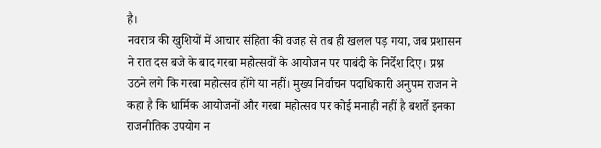है।
नवरात्र की खुशियों में आचार संहिता की वजह से तब ही खलल पड़ गया, जब प्रशासन ने रात दस बजे के बाद गरबा महोत्सवों के आयोजन पर पाबंदी के निर्देश दिए। प्रश्न उठने लगे कि गरबा महोत्सव होंगे या नहीं। मुख्य निर्वाचन पदाधिकारी अनुपम राजन ने कहा है कि धार्मिक आयोजनों और गरबा महोत्सव पर कोई मनाही नहीं है बशर्ते इनका राजनीतिक उपयोग न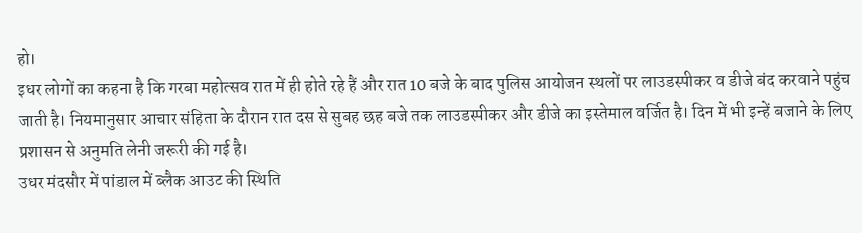हो।
इधर लोगों का कहना है कि गरबा महोत्सव रात में ही होते रहे हैं और रात 10 बजे के बाद पुलिस आयोजन स्थलों पर लाउडस्पीकर व डीजे बंद करवाने पहुंच जाती है। नियमानुसार आचार संहिता के दौरान रात दस से सुबह छह बजे तक लाउडस्पीकर और डीजे का इस्तेमाल वर्जित है। दिन में भी इन्हें बजाने के लिए प्रशासन से अनुमति लेनी जरूरी की गई है।
उधर मंदसौर में पांडाल में ब्लैक आउट की स्थिति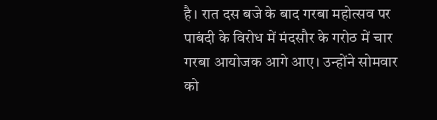है। रात दस बजे के बाद गरबा महोत्सव पर पाबंदी के विरोध में मंदसौर के गरोठ में चार गरबा आयोजक आगे आए। उन्होंने सोमवार को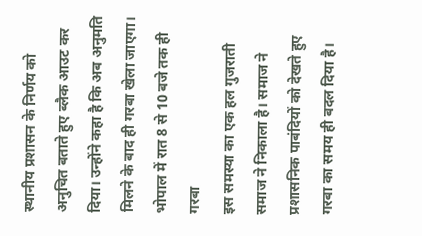स्थानीय प्रशासन के निर्णय को अनुचित बताते हुए ब्लैक आउट कर दिया। उन्होंने कहा है कि अब अनुमति मिलने के बाद ही गरबा खेला जाएगा।
भोपाल में रात 8 से 10 बजे तक ही गरबा
इस समस्या का एक हल गुजराती समाज ने निकाला है। समाज ने प्रशासनिक पाबंदियों को देखते हुए गरबा का समय ही बदल दिया है।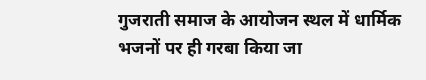गुजराती समाज के आयोजन स्थल में धार्मिक भजनों पर ही गरबा किया जा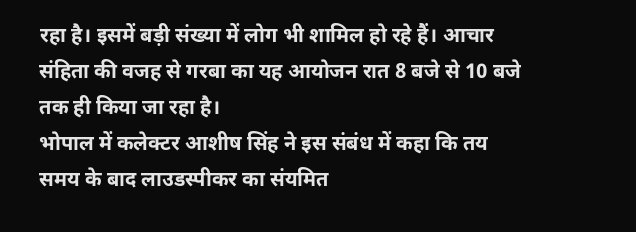रहा है। इसमें बड़ी संख्या में लोग भी शामिल हो रहे हैं। आचार संहिता की वजह से गरबा का यह आयोजन रात 8 बजे से 10 बजे तक ही किया जा रहा है।
भोपाल में कलेक्टर आशीष सिंह ने इस संबंध में कहा कि तय समय के बाद लाउडस्पीकर का संयमित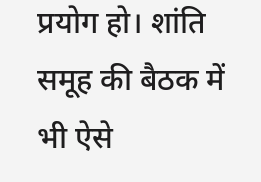प्रयोग हो। शांति समूह की बैठक में भी ऐसे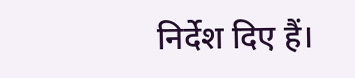निर्देश दिए हैं।